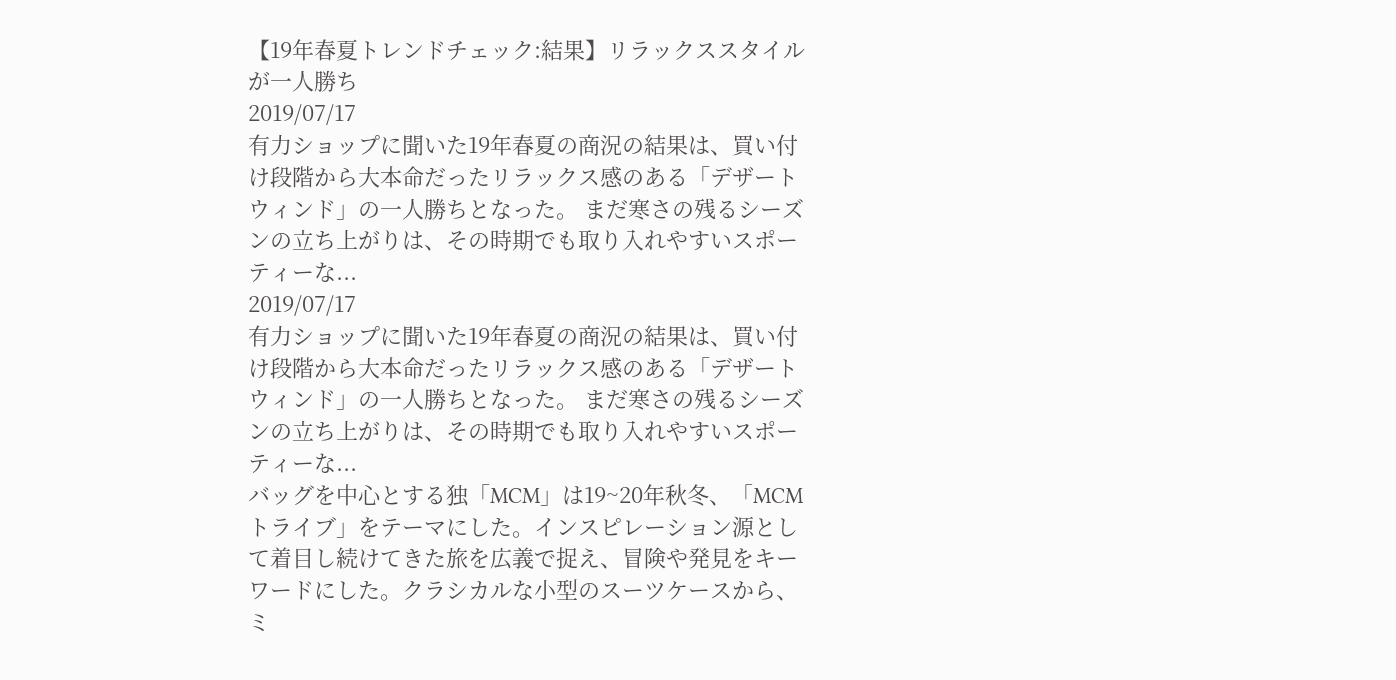【19年春夏トレンドチェック:結果】リラックススタイルが一人勝ち
2019/07/17
有力ショップに聞いた19年春夏の商況の結果は、買い付け段階から大本命だったリラックス感のある「デザートウィンド」の一人勝ちとなった。 まだ寒さの残るシーズンの立ち上がりは、その時期でも取り入れやすいスポーティーな...
2019/07/17
有力ショップに聞いた19年春夏の商況の結果は、買い付け段階から大本命だったリラックス感のある「デザートウィンド」の一人勝ちとなった。 まだ寒さの残るシーズンの立ち上がりは、その時期でも取り入れやすいスポーティーな...
バッグを中心とする独「MCM」は19~20年秋冬、「MCMトライブ」をテーマにした。インスピレーション源として着目し続けてきた旅を広義で捉え、冒険や発見をキーワードにした。クラシカルな小型のスーツケースから、ミ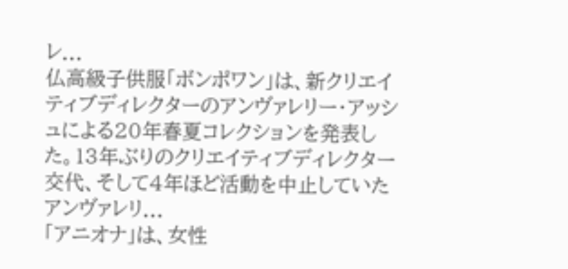レ...
仏高級子供服「ボンポワン」は、新クリエイティブディレクターのアンヴァレリー・アッシュによる20年春夏コレクションを発表した。13年ぶりのクリエイティブディレクター交代、そして4年ほど活動を中止していたアンヴァレリ...
「アニオナ」は、女性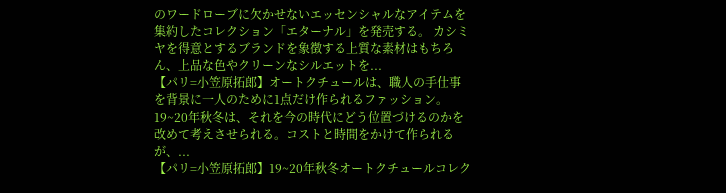のワードローブに欠かせないエッセンシャルなアイテムを集約したコレクション「エターナル」を発売する。 カシミヤを得意とするブランドを象徴する上質な素材はもちろん、上品な色やクリーンなシルエットを...
【パリ=小笠原拓郎】オートクチュールは、職人の手仕事を背景に一人のために1点だけ作られるファッション。19~20年秋冬は、それを今の時代にどう位置づけるのかを改めて考えさせられる。コストと時間をかけて作られるが、...
【パリ=小笠原拓郎】19~20年秋冬オートクチュールコレク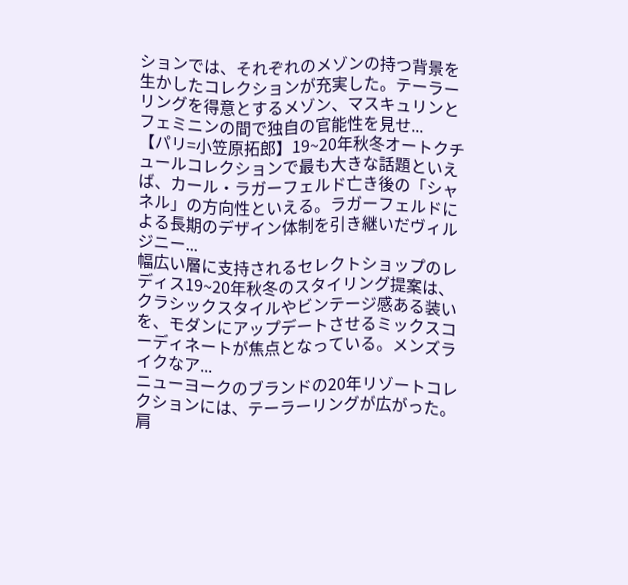ションでは、それぞれのメゾンの持つ背景を生かしたコレクションが充実した。テーラーリングを得意とするメゾン、マスキュリンとフェミニンの間で独自の官能性を見せ...
【パリ=小笠原拓郎】19~20年秋冬オートクチュールコレクションで最も大きな話題といえば、カール・ラガーフェルド亡き後の「シャネル」の方向性といえる。ラガーフェルドによる長期のデザイン体制を引き継いだヴィルジニー...
幅広い層に支持されるセレクトショップのレディス19~20年秋冬のスタイリング提案は、クラシックスタイルやビンテージ感ある装いを、モダンにアップデートさせるミックスコーディネートが焦点となっている。メンズライクなア...
ニューヨークのブランドの20年リゾートコレクションには、テーラーリングが広がった。肩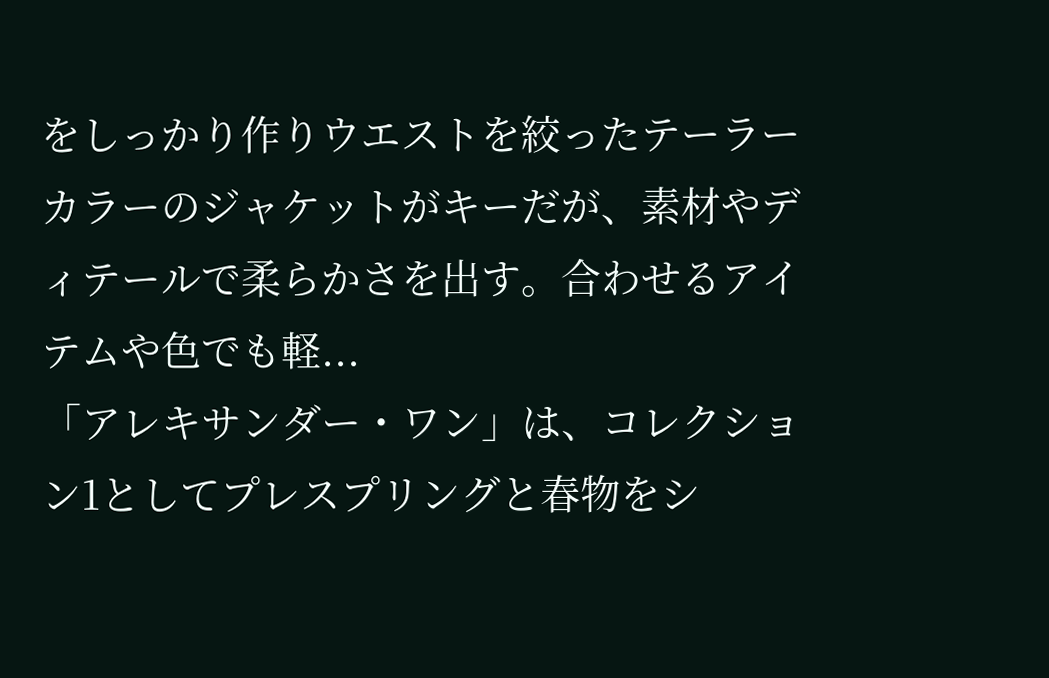をしっかり作りウエストを絞ったテーラーカラーのジャケットがキーだが、素材やディテールで柔らかさを出す。合わせるアイテムや色でも軽...
「アレキサンダー・ワン」は、コレクション1としてプレスプリングと春物をシ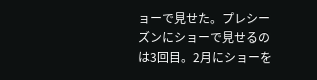ョーで見せた。プレシーズンにショーで見せるのは3回目。2月にショーを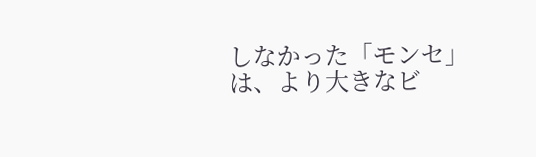しなかった「モンセ」は、より大きなビ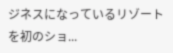ジネスになっているリゾートを初のショ...